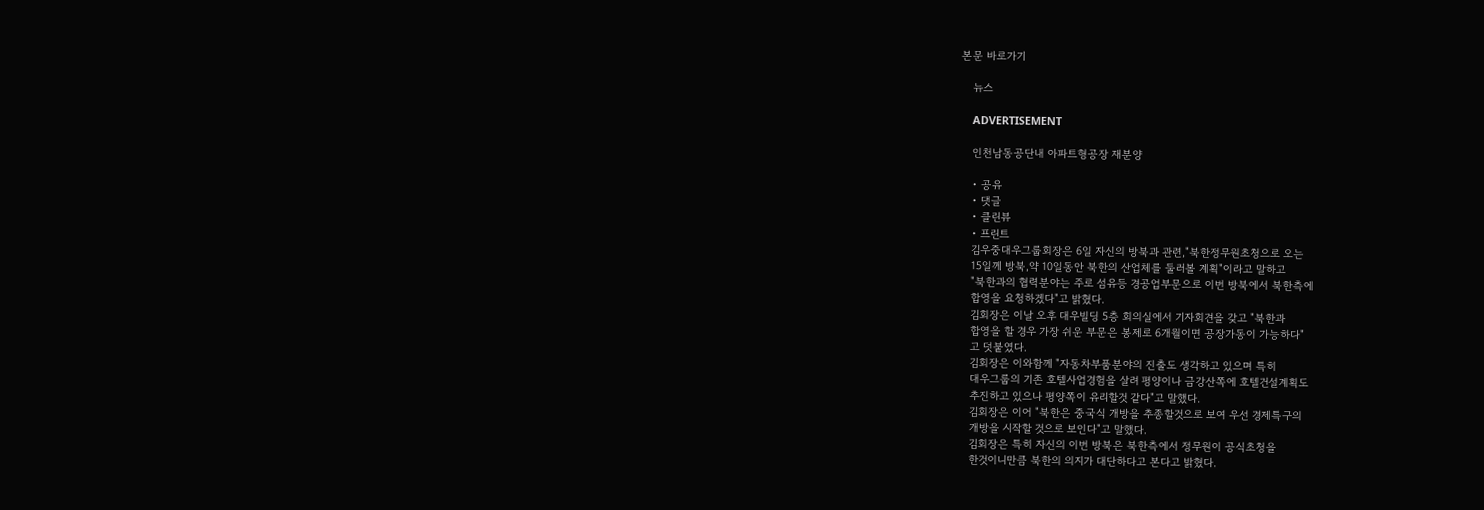본문 바로가기

    뉴스

    ADVERTISEMENT

    인천남동공단내 아파트형공장 재분양

    • 공유
    • 댓글
    • 클린뷰
    • 프린트
    김우중대우그룹회장은 6일 자신의 방북과 관련,"북한정무원초청으로 오는
    15일께 방북,약 10일동안 북한의 산업체를 둘러볼 계획"이라고 말하고
    "북한과의 협력분야는 주로 섬유등 경공업부문으로 이번 방북에서 북한측에
    합영을 요청하겠다"고 밝혔다.
    김회장은 이날 오후 대우빌딩 5층 회의실에서 기자회견을 갖고 "북한과
    합영을 할 경우 가장 쉬운 부문은 봉제로 6개월이면 공장가동이 가능하다"
    고 덧붙였다.
    김회장은 이와함께 "자동차부품분야의 진출도 생각하고 있으며 특히
    대우그룹의 기존 호텔사업경험을 살려 평양이나 금강산쪽에 호텔건설계획도
    추진하고 있으나 평양쪽이 유리할것 같다"고 말했다.
    김회장은 이어 "북한은 중국식 개방을 추종할것으로 보여 우선 경제특구의
    개방을 시작할 것으로 보인다"고 말했다.
    김회장은 특히 자신의 이번 방북은 북한측에서 정무원이 공식초청을
    한것이니만큼 북한의 의지가 대단하다고 본다고 밝혔다.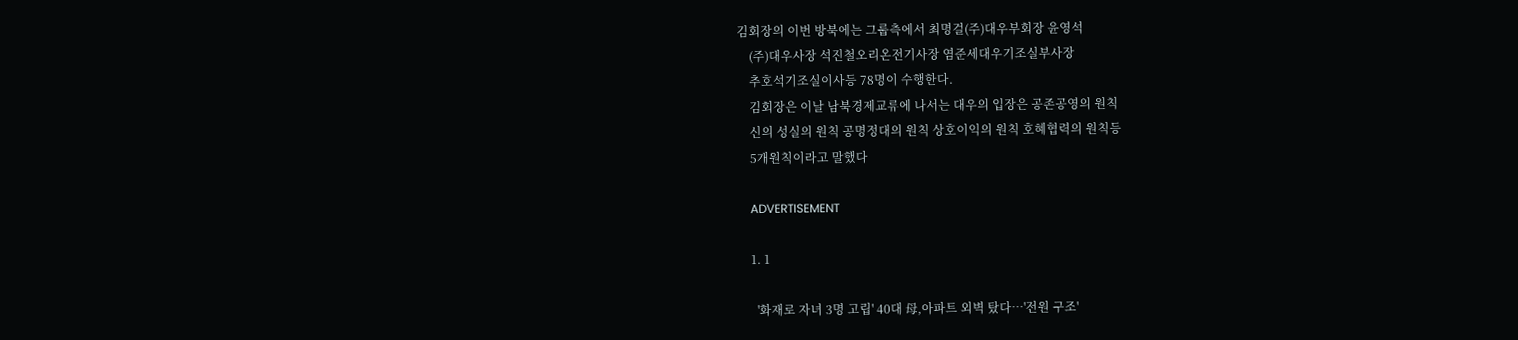김회장의 이번 방북에는 그룹측에서 최명걸(주)대우부회장 윤영석
    (주)대우사장 석진철오리온전기사장 염준세대우기조실부사장
    추호석기조실이사등 78명이 수행한다.
    김회장은 이날 남북경제교류에 나서는 대우의 입장은 공존공영의 원칙
    신의 성실의 원칙 공명정대의 원칙 상호이익의 원칙 호혜협력의 원칙등
    5개원칙이라고 말했다

    ADVERTISEMENT

    1. 1

      '화재로 자녀 3명 고립' 40대 母,아파트 외벽 탔다…'전원 구조'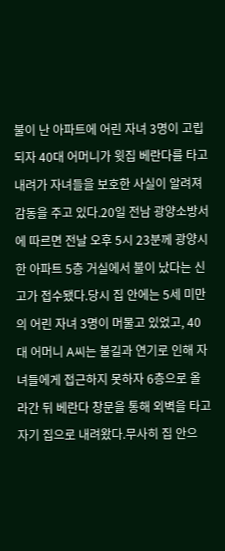불이 난 아파트에 어린 자녀 3명이 고립되자 40대 어머니가 윗집 베란다를 타고 내려가 자녀들을 보호한 사실이 알려져 감동을 주고 있다.20일 전남 광양소방서에 따르면 전날 오후 5시 23분께 광양시 한 아파트 5층 거실에서 불이 났다는 신고가 접수됐다.당시 집 안에는 5세 미만의 어린 자녀 3명이 머물고 있었고, 40대 어머니 A씨는 불길과 연기로 인해 자녀들에게 접근하지 못하자 6층으로 올라간 뒤 베란다 창문을 통해 외벽을 타고 자기 집으로 내려왔다.무사히 집 안으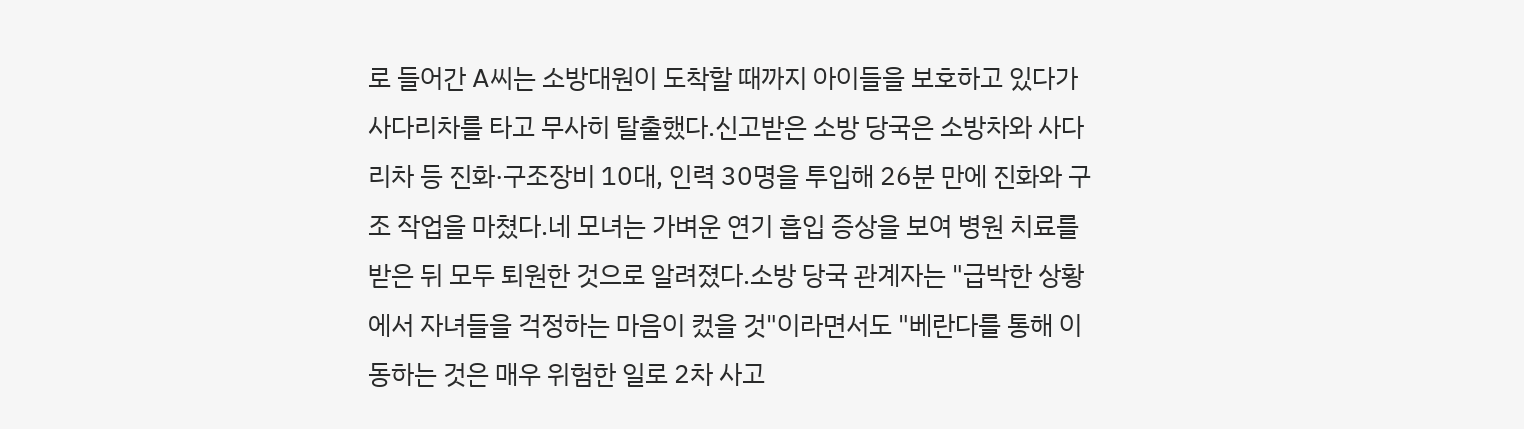로 들어간 A씨는 소방대원이 도착할 때까지 아이들을 보호하고 있다가 사다리차를 타고 무사히 탈출했다.신고받은 소방 당국은 소방차와 사다리차 등 진화·구조장비 10대, 인력 30명을 투입해 26분 만에 진화와 구조 작업을 마쳤다.네 모녀는 가벼운 연기 흡입 증상을 보여 병원 치료를 받은 뒤 모두 퇴원한 것으로 알려졌다.소방 당국 관계자는 "급박한 상황에서 자녀들을 걱정하는 마음이 컸을 것"이라면서도 "베란다를 통해 이동하는 것은 매우 위험한 일로 2차 사고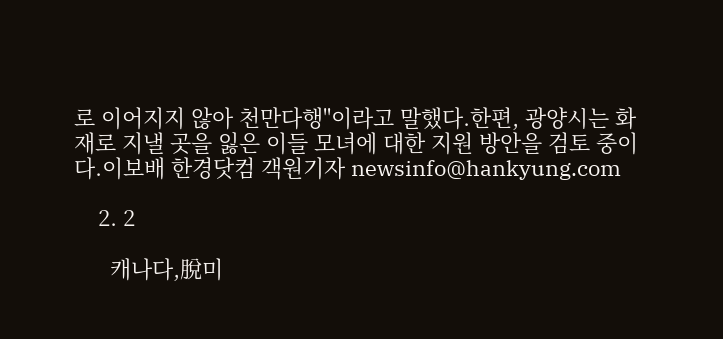로 이어지지 않아 천만다행"이라고 말했다.한편, 광양시는 화재로 지낼 곳을 잃은 이들 모녀에 대한 지원 방안을 검토 중이다.이보배 한경닷컴 객원기자 newsinfo@hankyung.com

    2. 2

      캐나다,脫미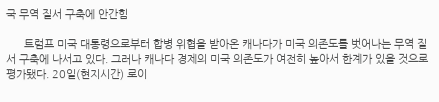국 무역 질서 구축에 안간힘

      트럼프 미국 대통령으로부터 합병 위협을 받아온 캐나다가 미국 의존도를 벗어나는 무역 질서 구축에 나서고 있다. 그러나 캐나다 경제의 미국 의존도가 여전히 높아서 한계가 있을 것으로 평가됐다. 20일(현지시간) 로이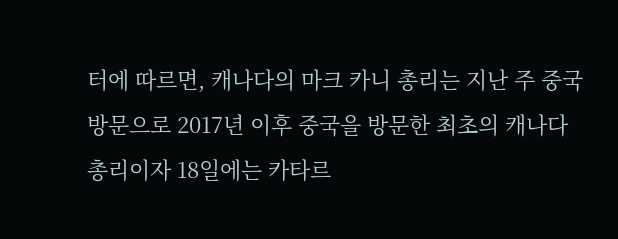터에 따르면, 캐나다의 마크 카니 총리는 지난 주 중국 방문으로 2017년 이후 중국을 방문한 최초의 캐나다 총리이자 18일에는 카타르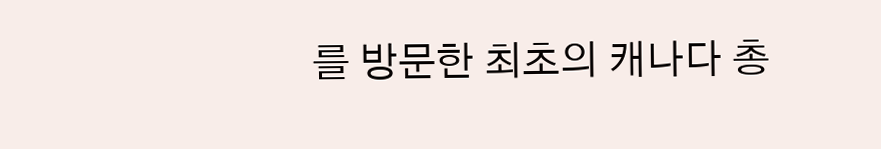를 방문한 최초의 캐나다 총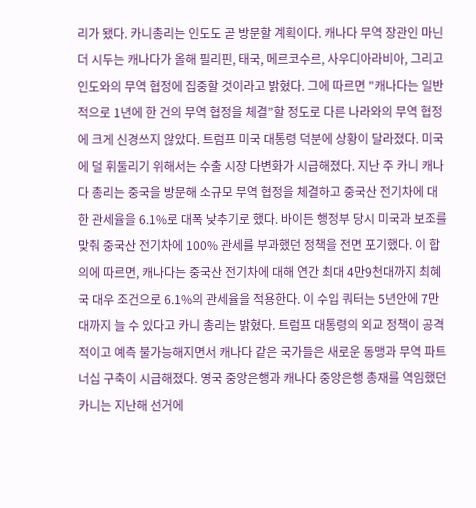리가 됐다. 카니총리는 인도도 곧 방문할 계획이다. 캐나다 무역 장관인 마닌더 시두는 캐나다가 올해 필리핀, 태국, 메르코수르, 사우디아라비아, 그리고 인도와의 무역 협정에 집중할 것이라고 밝혔다. 그에 따르면 "캐나다는 일반적으로 1년에 한 건의 무역 협정을 체결”할 정도로 다른 나라와의 무역 협정에 크게 신경쓰지 않았다. 트럼프 미국 대통령 덕분에 상황이 달라졌다. 미국에 덜 휘둘리기 위해서는 수출 시장 다변화가 시급해졌다. 지난 주 카니 캐나다 총리는 중국을 방문해 소규모 무역 협정을 체결하고 중국산 전기차에 대한 관세율을 6.1%로 대폭 낮추기로 했다. 바이든 행정부 당시 미국과 보조를 맞춰 중국산 전기차에 100% 관세를 부과했던 정책을 전면 포기했다. 이 합의에 따르면, 캐나다는 중국산 전기차에 대해 연간 최대 4만9천대까지 최혜국 대우 조건으로 6.1%의 관세율을 적용한다. 이 수입 쿼터는 5년안에 7만대까지 늘 수 있다고 카니 총리는 밝혔다. 트럼프 대통령의 외교 정책이 공격적이고 예측 불가능해지면서 캐나다 같은 국가들은 새로운 동맹과 무역 파트너십 구축이 시급해졌다. 영국 중앙은행과 캐나다 중앙은행 총재를 역임했던 카니는 지난해 선거에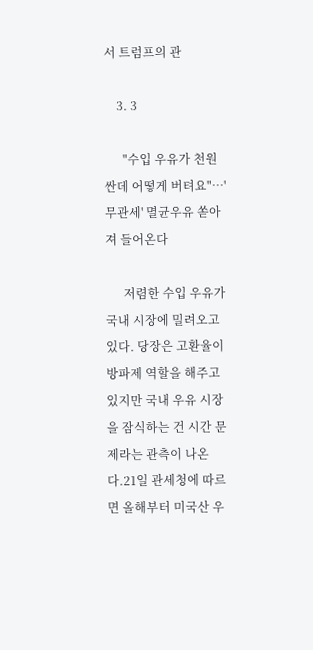서 트럼프의 관

    3. 3

      "수입 우유가 천원 싼데 어떻게 버텨요"…'무관세' 멸균우유 쏟아져 들어온다

      저렴한 수입 우유가 국내 시장에 밀려오고 있다. 당장은 고환율이 방파제 역할을 해주고 있지만 국내 우유 시장을 잠식하는 건 시간 문제라는 관측이 나온다.21일 관세청에 따르면 올해부터 미국산 우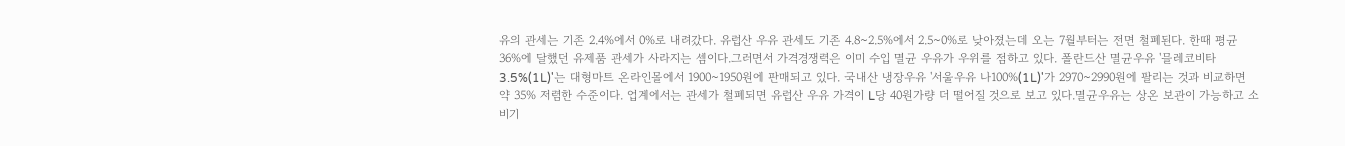유의 관세는 기존 2.4%에서 0%로 내려갔다. 유럽산 우유 관세도 기존 4.8~2.5%에서 2.5~0%로 낮아졌는데 오는 7월부터는 전면 철폐된다. 한때 평균 36%에 달했던 유제품 관세가 사라지는 셈이다.그러면서 가격경쟁력은 이미 수입 멸균 우유가 우위를 점하고 있다. 폴란드산 멸균우유 '믈레코비타 3.5%(1L)'는 대형마트 온라인몰에서 1900~1950원에 판매되고 있다. 국내산 냉장우유 '서울우유 나100%(1L)'가 2970~2990원에 팔리는 것과 비교하면 약 35% 저렴한 수준이다. 업계에서는 관세가 철폐되면 유럽산 우유 가격이 L당 40원가량 더 떨어질 것으로 보고 있다.멸균우유는 상온 보관이 가능하고 소비기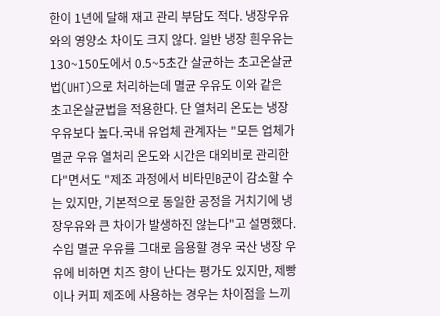한이 1년에 달해 재고 관리 부담도 적다. 냉장우유와의 영양소 차이도 크지 않다. 일반 냉장 흰우유는 130~150도에서 0.5~5초간 살균하는 초고온살균법(UHT)으로 처리하는데 멸균 우유도 이와 같은 초고온살균법을 적용한다. 단 열처리 온도는 냉장우유보다 높다.국내 유업체 관계자는 "모든 업체가 멸균 우유 열처리 온도와 시간은 대외비로 관리한다"면서도 "제조 과정에서 비타민B군이 감소할 수는 있지만, 기본적으로 동일한 공정을 거치기에 냉장우유와 큰 차이가 발생하진 않는다"고 설명했다.수입 멸균 우유를 그대로 음용할 경우 국산 냉장 우유에 비하면 치즈 향이 난다는 평가도 있지만, 제빵이나 커피 제조에 사용하는 경우는 차이점을 느끼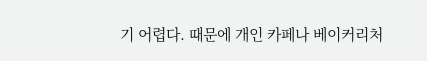기 어렵다. 때문에 개인 카페나 베이커리처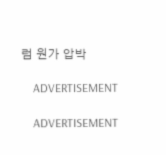럼 원가 압박

    ADVERTISEMENT

    ADVERTISEMENT